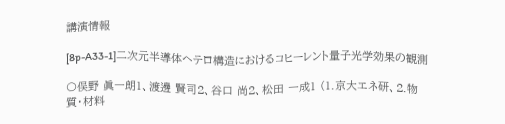講演情報

[8p-A33-1]二次元半導体ヘテロ構造におけるコヒーレント量子光学効果の観測

〇俣野 眞一朗1、渡邊 賢司2、谷口 尚2、松田 一成1 (1.京大エネ研、2.物質・材料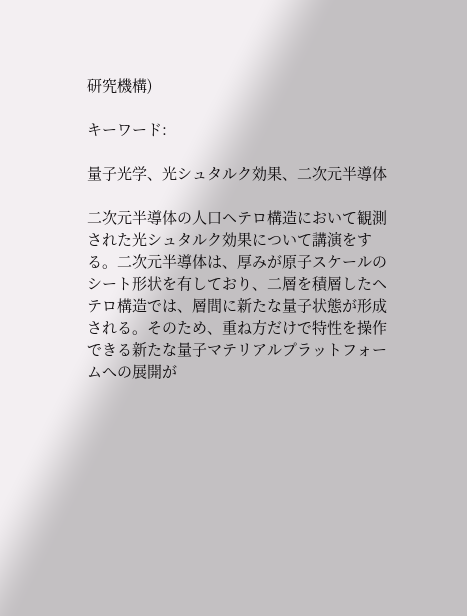研究機構)

キーワード:

量子光学、光シュタルク効果、二次元半導体

二次元半導体の人口ヘテロ構造において観測された光シュタルク効果について講演をする。二次元半導体は、厚みが原子スケールのシート形状を有しており、二層を積層したヘテロ構造では、層間に新たな量子状態が形成される。そのため、重ね方だけで特性を操作できる新たな量子マテリアルプラットフォームへの展開が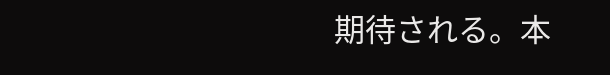期待される。本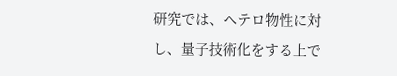研究では、ヘテロ物性に対し、量子技術化をする上で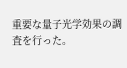重要な量子光学効果の調査を行った。